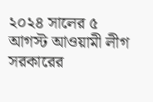২০২৪ সালের ৫ আগস্ট আওয়ামী লীগ সরকারের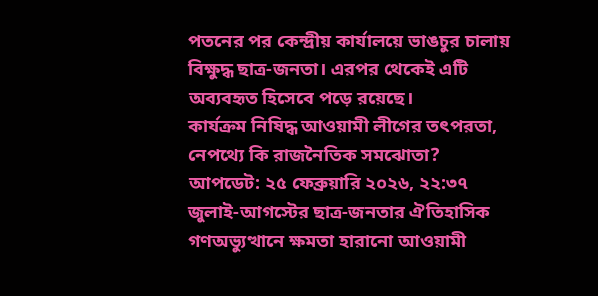পতনের পর কেন্দ্রীয় কার্যালয়ে ভাঙচুর চালায় বিক্ষুদ্ধ ছাত্র-জনতা। এরপর থেকেই এটি অব্যবহৃত হিসেবে পড়ে রয়েছে।
কার্যক্রম নিষিদ্ধ আওয়ামী লীগের তৎপরতা, নেপথ্যে কি রাজনৈতিক সমঝোতা?
আপডেট: ২৫ ফেব্রুয়ারি ২০২৬, ২২:৩৭
জুলাই-আগস্টের ছাত্র-জনতার ঐতিহাসিক গণঅভ্যুত্থানে ক্ষমতা হারানো আওয়ামী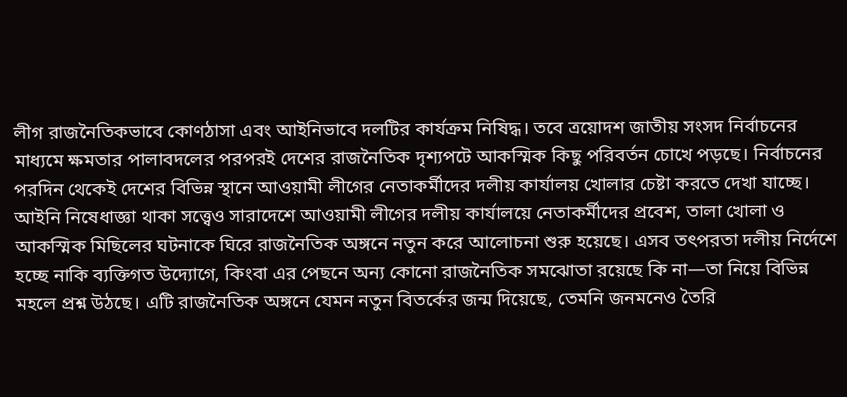লীগ রাজনৈতিকভাবে কোণঠাসা এবং আইনিভাবে দলটির কার্যক্রম নিষিদ্ধ। তবে ত্রয়োদশ জাতীয় সংসদ নির্বাচনের মাধ্যমে ক্ষমতার পালাবদলের পরপরই দেশের রাজনৈতিক দৃশ্যপটে আকস্মিক কিছু পরিবর্তন চোখে পড়ছে। নির্বাচনের পরদিন থেকেই দেশের বিভিন্ন স্থানে আওয়ামী লীগের নেতাকর্মীদের দলীয় কার্যালয় খোলার চেষ্টা করতে দেখা যাচ্ছে।
আইনি নিষেধাজ্ঞা থাকা সত্ত্বেও সারাদেশে আওয়ামী লীগের দলীয় কার্যালয়ে নেতাকর্মীদের প্রবেশ, তালা খোলা ও আকস্মিক মিছিলের ঘটনাকে ঘিরে রাজনৈতিক অঙ্গনে নতুন করে আলোচনা শুরু হয়েছে। এসব তৎপরতা দলীয় নির্দেশে হচ্ছে নাকি ব্যক্তিগত উদ্যোগে, কিংবা এর পেছনে অন্য কোনো রাজনৈতিক সমঝোতা রয়েছে কি না—তা নিয়ে বিভিন্ন মহলে প্রশ্ন উঠছে। এটি রাজনৈতিক অঙ্গনে যেমন নতুন বিতর্কের জন্ম দিয়েছে, তেমনি জনমনেও তৈরি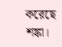করেছে শঙ্কা।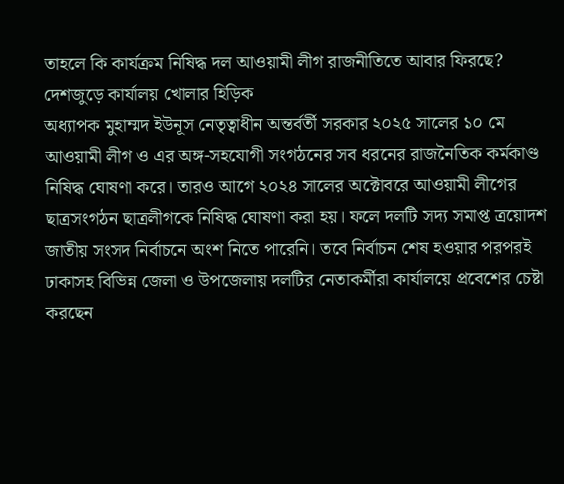তাহলে কি কার্যক্রম নিষিদ্ধ দল আওয়ামী লীগ রাজনীতিতে আবার ফিরছে?
দেশজুড়ে কার্যালয় খোলার হিড়িক
অধ্যাপক মুহাম্মদ ইউনূস নেতৃত্বাধীন অন্তর্বর্তী সরকার ২০২৫ সালের ১০ মে আওয়ামী লীগ ও এর অঙ্গ-সহযোগী সংগঠনের সব ধরনের রাজনৈতিক কর্মকাণ্ড নিষিদ্ধ ঘোষণা করে। তারও আগে ২০২৪ সালের অক্টোবরে আওয়ামী লীগের ছাত্রসংগঠন ছাত্রলীগকে নিষিদ্ধ ঘোষণা করা হয়। ফলে দলটি সদ্য সমাপ্ত ত্রয়োদশ জাতীয় সংসদ নির্বাচনে অংশ নিতে পারেনি। তবে নির্বাচন শেষ হওয়ার পরপরই ঢাকাসহ বিভিন্ন জেলা ও উপজেলায় দলটির নেতাকর্মীরা কার্যালয়ে প্রবেশের চেষ্টা করছেন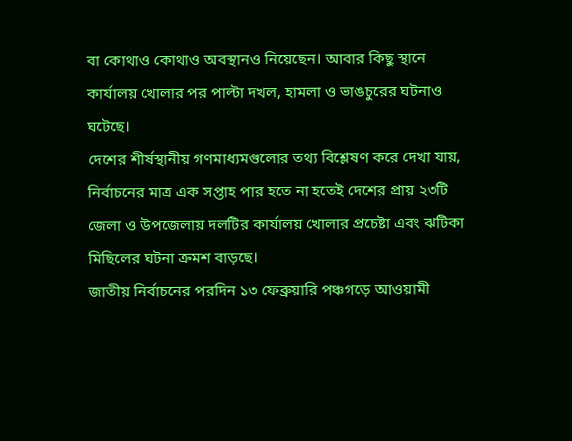বা কোথাও কোথাও অবস্থানও নিয়েছেন। আবার কিছু স্থানে কার্যালয় খোলার পর পাল্টা দখল, হামলা ও ভাঙচুরের ঘটনাও ঘটেছে।
দেশের শীর্ষস্থানীয় গণমাধ্যমগুলোর তথ্য বিশ্লেষণ করে দেখা যায়, নির্বাচনের মাত্র এক সপ্তাহ পার হতে না হতেই দেশের প্রায় ২৩টি জেলা ও উপজেলায় দলটির কার্যালয় খোলার প্রচেষ্টা এবং ঝটিকা মিছিলের ঘটনা ক্রমশ বাড়ছে।
জাতীয় নির্বাচনের পরদিন ১৩ ফেব্রুয়ারি পঞ্চগড়ে আওয়ামী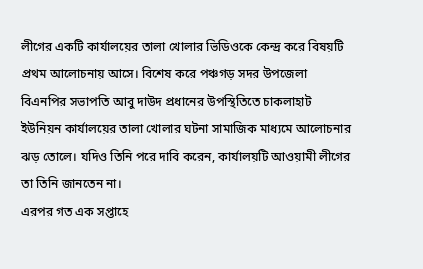লীগের একটি কার্যালয়ের তালা খোলার ভিডিওকে কেন্দ্র করে বিষয়টি প্রথম আলোচনায় আসে। বিশেষ করে পঞ্চগড় সদর উপজেলা বিএনপির সভাপতি আবু দাউদ প্রধানের উপস্থিতিতে চাকলাহাট ইউনিয়ন কার্যালয়ের তালা খোলার ঘটনা সামাজিক মাধ্যমে আলোচনার ঝড় তোলে। যদিও তিনি পরে দাবি করেন, কার্যালয়টি আওয়ামী লীগের তা তিনি জানতেন না।
এরপর গত এক সপ্তাহে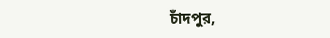চাঁদপুর,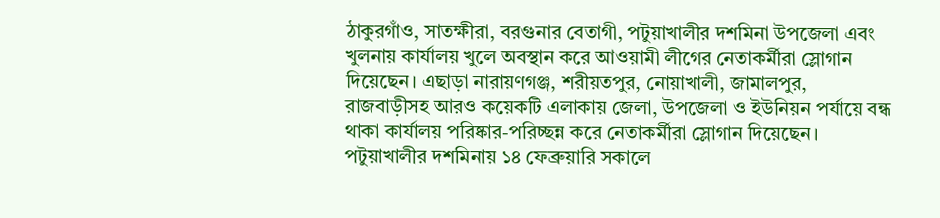ঠাকুরগাঁও, সাতক্ষীরা, বরগুনার বেতাগী, পটুয়াখালীর দশমিনা উপজেলা এবং খুলনায় কার্যালয় খুলে অবস্থান করে আওয়ামী লীগের নেতাকর্মীরা স্লোগান দিয়েছেন। এছাড়া নারায়ণগঞ্জ, শরীয়তপুর, নোয়াখালী, জামালপুর, রাজবাড়ীসহ আরও কয়েকটি এলাকায় জেলা, উপজেলা ও ইউনিয়ন পর্যায়ে বন্ধ থাকা কার্যালয় পরিষ্কার-পরিচ্ছন্ন করে নেতাকর্মীরা স্লোগান দিয়েছেন।
পটুয়াখালীর দশমিনায় ১৪ ফেব্রুয়ারি সকালে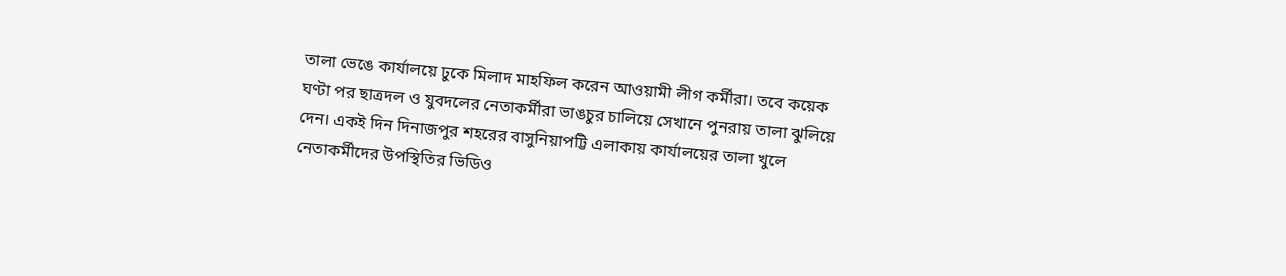তালা ভেঙে কার্যালয়ে ঢুকে মিলাদ মাহফিল করেন আওয়ামী লীগ কর্মীরা। তবে কয়েক ঘণ্টা পর ছাত্রদল ও যুবদলের নেতাকর্মীরা ভাঙচুর চালিয়ে সেখানে পুনরায় তালা ঝুলিয়ে দেন। একই দিন দিনাজপুর শহরের বাসুনিয়াপট্টি এলাকায় কার্যালয়ের তালা খুলে নেতাকর্মীদের উপস্থিতির ভিডিও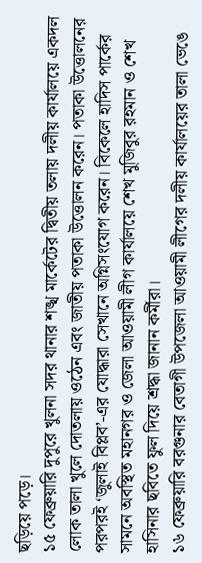ছড়িয়ে পড়ে।
১৫ ফেব্রুয়ারি দুপুরে খুলনা সদর থানার শঙ্খ মার্কেটের দ্বিতীয় তলায় দলীয় কার্যালয়ে একদল লোক তালা খুলে দোতলায় ওঠেন এবং জাতীয় পতাকা উত্তোলন করেন। পতাকা উত্তোলনের পরপরই ‘জুলাই বিপ্লব’-এর যোদ্ধারা সেখানে অগ্নিসংযোগ করেন। বিকেলে হাদিস পার্কের সামনে অবস্থিত মহানগর ও জেলা আওয়ামী লীগ কার্যালয়ে শেখ মুজিবুর রহমান ও শেখ হাসিনার ছবিতে ফুল দিয়ে শ্রদ্ধা জানান কর্মীরা।
১৬ ফেব্রুয়ারি বরগুনার বেতাগী উপজেলা আওয়ামী লীগের দলীয় কার্যালয়ের তালা ভেঙে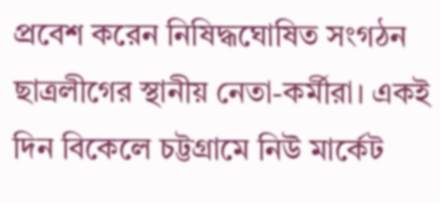প্রবেশ করেন নিষিদ্ধঘোষিত সংগঠন ছাত্রলীগের স্থানীয় নেতা-কর্মীরা। একই দিন বিকেলে চট্টগ্রামে নিউ মার্কেট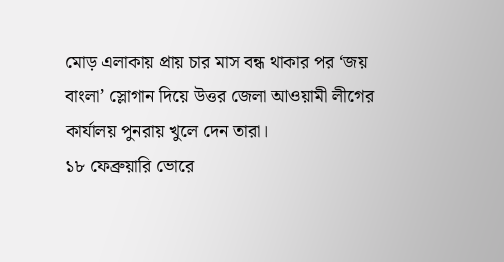মোড় এলাকায় প্রায় চার মাস বন্ধ থাকার পর ‘জয় বাংলা’ স্লোগান দিয়ে উত্তর জেলা আওয়ামী লীগের কার্যালয় পুনরায় খুলে দেন তারা।
১৮ ফেব্রুয়ারি ভোরে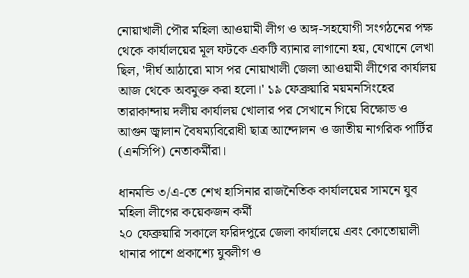নোয়াখালী পৌর মহিলা আওয়ামী লীগ ও অঙ্গ-সহযোগী সংগঠনের পক্ষ থেকে কার্যালয়ের মূল ফটকে একটি ব্যানার লাগানো হয়, যেখানে লেখা ছিল, 'দীর্ঘ আঠারো মাস পর নোয়াখালী জেলা আওয়ামী লীগের কার্যালয় আজ থেকে অবমুক্ত করা হলো।' ১৯ ফেব্রুয়ারি ময়মনসিংহের তারাকান্দায় দলীয় কার্যালয় খোলার পর সেখানে গিয়ে বিক্ষোভ ও আগুন জ্বালান বৈষম্যবিরোধী ছাত্র আন্দোলন ও জাতীয় নাগরিক পার্টির (এনসিপি) নেতাকর্মীরা।

ধানমন্ডি ৩/এ-তে শেখ হাসিনার রাজনৈতিক কার্যালয়ের সামনে যুব মহিলা লীগের কয়েকজন কর্মী
২০ ফেব্রুয়ারি সকালে ফরিদপুরে জেলা কার্যালয়ে এবং কোতোয়ালী থানার পাশে প্রকাশ্যে যুবলীগ ও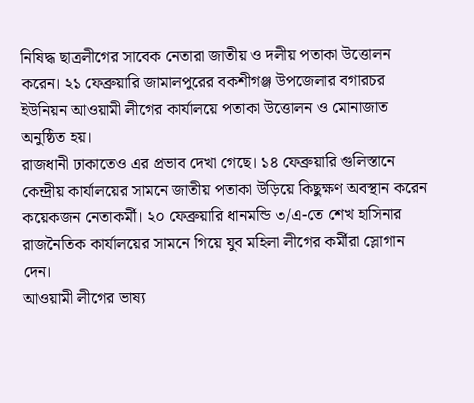নিষিদ্ধ ছাত্রলীগের সাবেক নেতারা জাতীয় ও দলীয় পতাকা উত্তোলন করেন। ২১ ফেব্রুয়ারি জামালপুরের বকশীগঞ্জ উপজেলার বগারচর ইউনিয়ন আওয়ামী লীগের কার্যালয়ে পতাকা উত্তোলন ও মোনাজাত অনুষ্ঠিত হয়।
রাজধানী ঢাকাতেও এর প্রভাব দেখা গেছে। ১৪ ফেব্রুয়ারি গুলিস্তানে কেন্দ্রীয় কার্যালয়ের সামনে জাতীয় পতাকা উড়িয়ে কিছুক্ষণ অবস্থান করেন কয়েকজন নেতাকর্মী। ২০ ফেব্রুয়ারি ধানমন্ডি ৩/এ-তে শেখ হাসিনার রাজনৈতিক কার্যালয়ের সামনে গিয়ে যুব মহিলা লীগের কর্মীরা স্লোগান দেন।
আওয়ামী লীগের ভাষ্য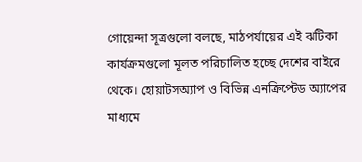গোয়েন্দা সূত্রগুলো বলছে, মাঠপর্যায়ের এই ঝটিকা কার্যক্রমগুলো মূলত পরিচালিত হচ্ছে দেশের বাইরে থেকে। হোয়াটসঅ্যাপ ও বিভিন্ন এনক্রিপ্টেড অ্যাপের মাধ্যমে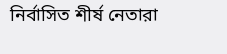নির্বাসিত শীর্ষ নেতারা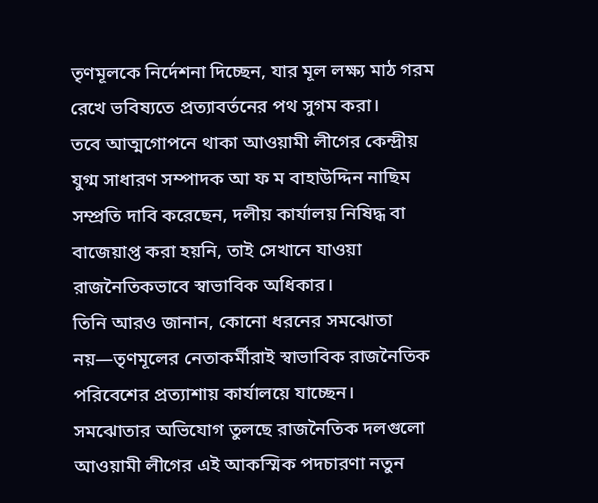তৃণমূলকে নির্দেশনা দিচ্ছেন, যার মূল লক্ষ্য মাঠ গরম রেখে ভবিষ্যতে প্রত্যাবর্তনের পথ সুগম করা।
তবে আত্মগোপনে থাকা আওয়ামী লীগের কেন্দ্রীয় যুগ্ম সাধারণ সম্পাদক আ ফ ম বাহাউদ্দিন নাছিম সম্প্রতি দাবি করেছেন, দলীয় কার্যালয় নিষিদ্ধ বা বাজেয়াপ্ত করা হয়নি, তাই সেখানে যাওয়া রাজনৈতিকভাবে স্বাভাবিক অধিকার।
তিনি আরও জানান, কোনো ধরনের সমঝোতা নয়—তৃণমূলের নেতাকর্মীরাই স্বাভাবিক রাজনৈতিক পরিবেশের প্রত্যাশায় কার্যালয়ে যাচ্ছেন।
সমঝোতার অভিযোগ তুলছে রাজনৈতিক দলগুলো
আওয়ামী লীগের এই আকস্মিক পদচারণা নতুন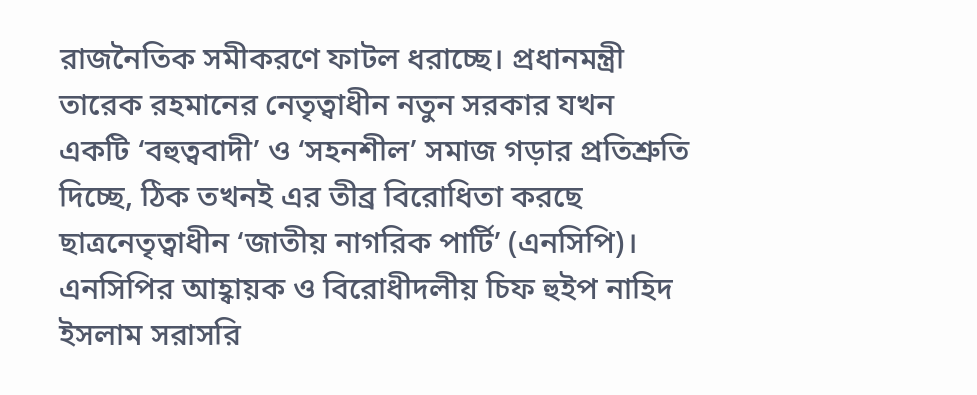রাজনৈতিক সমীকরণে ফাটল ধরাচ্ছে। প্রধানমন্ত্রী তারেক রহমানের নেতৃত্বাধীন নতুন সরকার যখন একটি ‘বহুত্ববাদী’ ও ‘সহনশীল’ সমাজ গড়ার প্রতিশ্রুতি দিচ্ছে, ঠিক তখনই এর তীব্র বিরোধিতা করছে ছাত্রনেতৃত্বাধীন ‘জাতীয় নাগরিক পার্টি’ (এনসিপি)।
এনসিপির আহ্বায়ক ও বিরোধীদলীয় চিফ হুইপ নাহিদ ইসলাম সরাসরি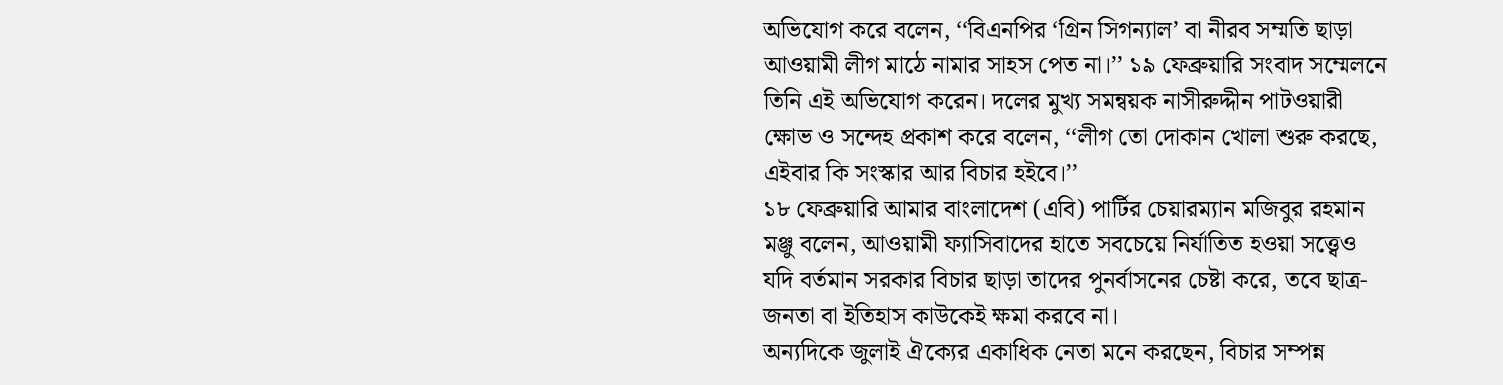অভিযোগ করে বলেন, ‘‘বিএনপির ‘গ্রিন সিগন্যাল’ বা নীরব সম্মতি ছাড়া আওয়ামী লীগ মাঠে নামার সাহস পেত না।’’ ১৯ ফেব্রুয়ারি সংবাদ সম্মেলনে তিনি এই অভিযোগ করেন। দলের মুখ্য সমন্বয়ক নাসীরুদ্দীন পাটওয়ারী ক্ষোভ ও সন্দেহ প্রকাশ করে বলেন, ‘‘লীগ তো দোকান খোলা শুরু করছে, এইবার কি সংস্কার আর বিচার হইবে।’’
১৮ ফেব্রুয়ারি আমার বাংলাদেশ (এবি) পার্টির চেয়ারম্যান মজিবুর রহমান মঞ্জু বলেন, আওয়ামী ফ্যাসিবাদের হাতে সবচেয়ে নির্যাতিত হওয়া সত্ত্বেও যদি বর্তমান সরকার বিচার ছাড়া তাদের পুনর্বাসনের চেষ্টা করে, তবে ছাত্র-জনতা বা ইতিহাস কাউকেই ক্ষমা করবে না।
অন্যদিকে জুলাই ঐক্যের একাধিক নেতা মনে করছেন, বিচার সম্পন্ন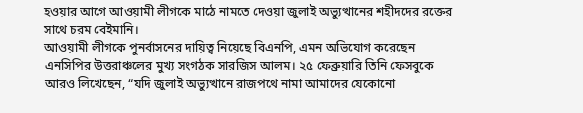হওয়ার আগে আওয়ামী লীগকে মাঠে নামতে দেওয়া জুলাই অভ্যুত্থানের শহীদদের রক্তের সাথে চরম বেইমানি।
আওয়ামী লীগকে পুনর্বাসনের দায়িত্ব নিয়েছে বিএনপি, এমন অভিযোগ করেছেন এনসিপির উত্তরাঞ্চলের মুখ্য সংগঠক সারজিস আলম। ২৫ ফেব্রুয়ারি তিনি ফেসবুকে আরও লিখেছেন, “যদি জুলাই অভ্যুত্থানে রাজপথে নামা আমাদের যেকোনো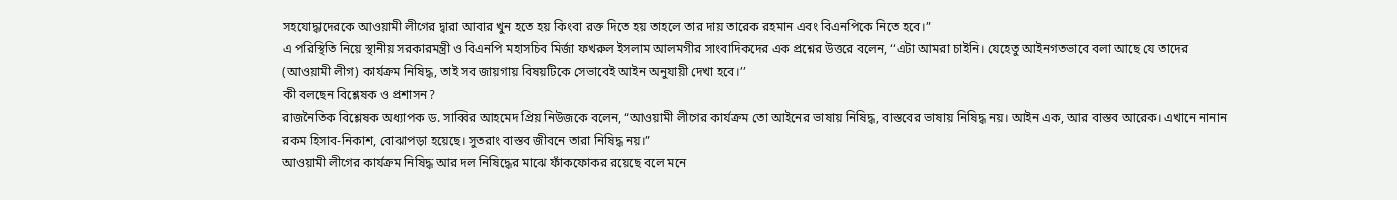সহযোদ্ধাদেরকে আওয়ামী লীগের দ্বারা আবার খুন হতে হয় কিংবা রক্ত দিতে হয় তাহলে তার দায় তারেক রহমান এবং বিএনপিকে নিতে হবে।”
এ পরিস্থিতি নিয়ে স্থানীয় সরকারমন্ত্রী ও বিএনপি মহাসচিব মির্জা ফখরুল ইসলাম আলমগীর সাংবাদিকদের এক প্রশ্নের উত্তরে বলেন, ‘‘এটা আমরা চাইনি। যেহেতু আইনগতভাবে বলা আছে যে তাদের (আওয়ামী লীগ) কার্যক্রম নিষিদ্ধ, তাই সব জায়গায় বিষয়টিকে সেভাবেই আইন অনুযায়ী দেখা হবে।’’
কী বলছেন বিশ্লেষক ও প্রশাসন?
রাজনৈতিক বিশ্লেষক অধ্যাপক ড. সাব্বির আহমেদ প্রিয় নিউজকে বলেন, “আওয়ামী লীগের কার্যক্রম তো আইনের ভাষায় নিষিদ্ধ, বাস্তবের ভাষায় নিষিদ্ধ নয়। আইন এক, আর বাস্তব আরেক। এখানে নানান রকম হিসাব-নিকাশ, বোঝাপড়া হয়েছে। সুতরাং বাস্তব জীবনে তারা নিষিদ্ধ নয়।”
আওয়ামী লীগের কার্যক্রম নিষিদ্ধ আর দল নিষিদ্ধের মাঝে ফাঁকফোকর রয়েছে বলে মনে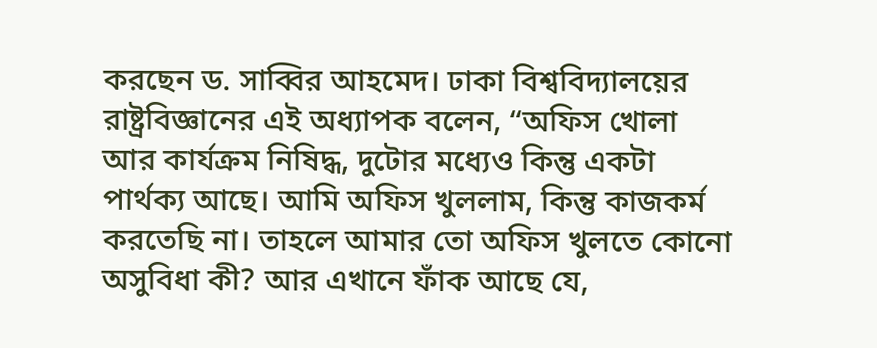করছেন ড. সাব্বির আহমেদ। ঢাকা বিশ্ববিদ্যালয়ের রাষ্ট্রবিজ্ঞানের এই অধ্যাপক বলেন, “অফিস খোলা আর কার্যক্রম নিষিদ্ধ, দুটোর মধ্যেও কিন্তু একটা পার্থক্য আছে। আমি অফিস খুললাম, কিন্তু কাজকর্ম করতেছি না। তাহলে আমার তো অফিস খুলতে কোনো অসুবিধা কী? আর এখানে ফাঁক আছে যে,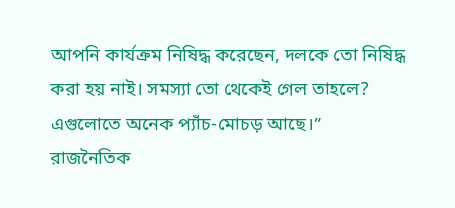আপনি কার্যক্রম নিষিদ্ধ করেছেন, দলকে তো নিষিদ্ধ করা হয় নাই। সমস্যা তো থেকেই গেল তাহলে? এগুলোতে অনেক প্যাঁচ-মোচড় আছে।”
রাজনৈতিক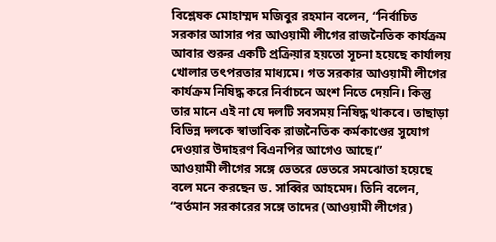বিশ্লেষক মোহাম্মদ মজিবুর রহমান বলেন, “নির্বাচিত সরকার আসার পর আওয়ামী লীগের রাজনৈতিক কার্যক্রম আবার শুরুর একটি প্রক্রিয়ার হয়তো সূচনা হয়েছে কার্যালয় খোলার তৎপরতার মাধ্যমে। গত সরকার আওয়ামী লীগের কার্যক্রম নিষিদ্ধ করে নির্বাচনে অংশ নিতে দেয়নি। কিন্তু তার মানে এই না যে দলটি সবসময় নিষিদ্ধ থাকবে। তাছাড়া বিভিন্ন দলকে স্বাভাবিক রাজনৈতিক কর্মকাণ্ডের সুযোগ দেওয়ার উদাহরণ বিএনপির আগেও আছে।”
আওয়ামী লীগের সঙ্গে ভেতরে ভেতরে সমঝোতা হয়েছে বলে মনে করছেন ড. সাব্বির আহমেদ। তিনি বলেন, “বর্তমান সরকারের সঙ্গে তাদের (আওয়ামী লীগের)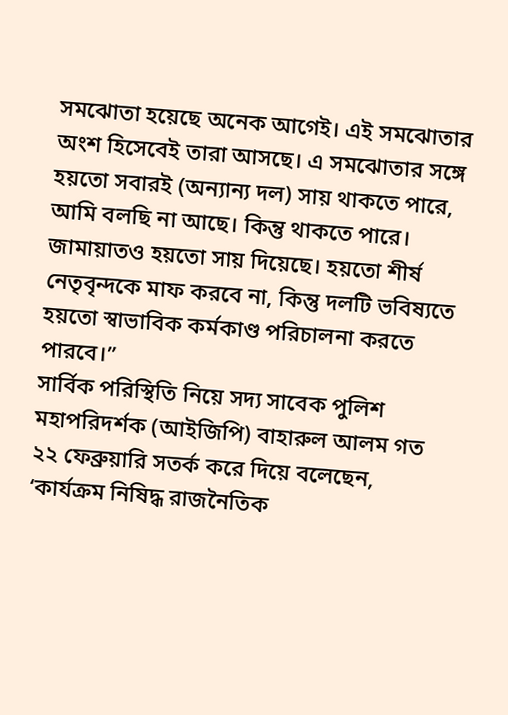সমঝোতা হয়েছে অনেক আগেই। এই সমঝোতার অংশ হিসেবেই তারা আসছে। এ সমঝোতার সঙ্গে হয়তো সবারই (অন্যান্য দল) সায় থাকতে পারে, আমি বলছি না আছে। কিন্তু থাকতে পারে। জামায়াতও হয়তো সায় দিয়েছে। হয়তো শীর্ষ নেতৃবৃন্দকে মাফ করবে না, কিন্তু দলটি ভবিষ্যতে হয়তো স্বাভাবিক কর্মকাণ্ড পরিচালনা করতে পারবে।”
সার্বিক পরিস্থিতি নিয়ে সদ্য সাবেক পুলিশ মহাপরিদর্শক (আইজিপি) বাহারুল আলম গত ২২ ফেব্রুয়ারি সতর্ক করে দিয়ে বলেছেন, ‘কার্যক্রম নিষিদ্ধ রাজনৈতিক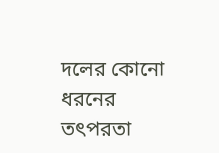দলের কোনো ধরনের তৎপরতা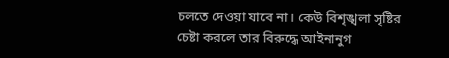চলতে দেওয়া যাবে না। কেউ বিশৃঙ্খলা সৃষ্টির চেষ্টা করলে তার বিরুদ্ধে আইনানুগ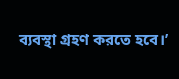ব্যবস্থা গ্রহণ করতে হবে।’